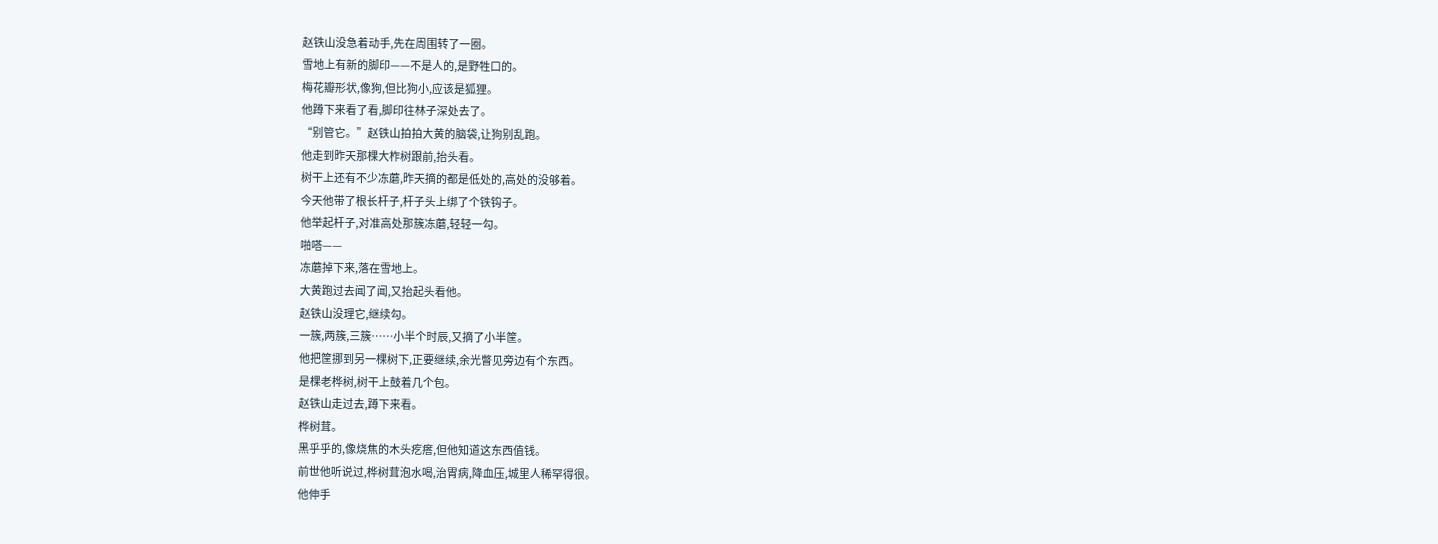赵铁山没急着动手,先在周围转了一圈。
雪地上有新的脚印——不是人的,是野牲口的。
梅花瓣形状,像狗,但比狗小,应该是狐狸。
他蹲下来看了看,脚印往林子深处去了。
“别管它。”赵铁山拍拍大黄的脑袋,让狗别乱跑。
他走到昨天那棵大柞树跟前,抬头看。
树干上还有不少冻蘑,昨天摘的都是低处的,高处的没够着。
今天他带了根长杆子,杆子头上绑了个铁钩子。
他举起杆子,对准高处那簇冻蘑,轻轻一勾。
啪嗒——
冻蘑掉下来,落在雪地上。
大黄跑过去闻了闻,又抬起头看他。
赵铁山没理它,继续勾。
一簇,两簇,三簇……小半个时辰,又摘了小半筐。
他把筐挪到另一棵树下,正要继续,余光瞥见旁边有个东西。
是棵老桦树,树干上鼓着几个包。
赵铁山走过去,蹲下来看。
桦树茸。
黑乎乎的,像烧焦的木头疙瘩,但他知道这东西值钱。
前世他听说过,桦树茸泡水喝,治胃病,降血压,城里人稀罕得很。
他伸手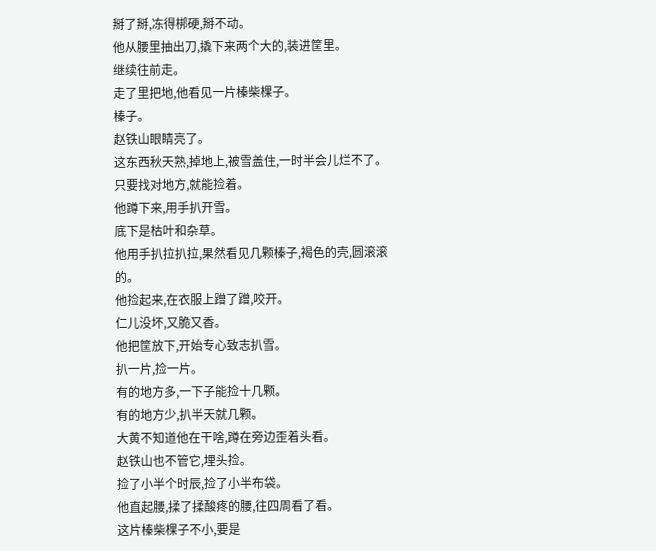掰了掰,冻得梆硬,掰不动。
他从腰里抽出刀,撬下来两个大的,装进筐里。
继续往前走。
走了里把地,他看见一片榛柴棵子。
榛子。
赵铁山眼睛亮了。
这东西秋天熟,掉地上,被雪盖住,一时半会儿烂不了。
只要找对地方,就能捡着。
他蹲下来,用手扒开雪。
底下是枯叶和杂草。
他用手扒拉扒拉,果然看见几颗榛子,褐色的壳,圆滚滚的。
他捡起来,在衣服上蹭了蹭,咬开。
仁儿没坏,又脆又香。
他把筐放下,开始专心致志扒雪。
扒一片,捡一片。
有的地方多,一下子能捡十几颗。
有的地方少,扒半天就几颗。
大黄不知道他在干啥,蹲在旁边歪着头看。
赵铁山也不管它,埋头捡。
捡了小半个时辰,捡了小半布袋。
他直起腰,揉了揉酸疼的腰,往四周看了看。
这片榛柴棵子不小,要是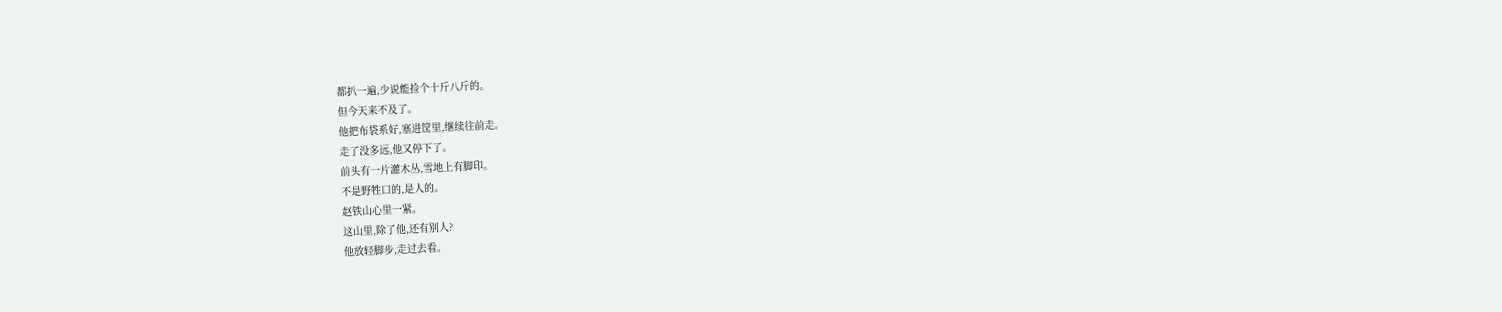都扒一遍,少说能捡个十斤八斤的。
但今天来不及了。
他把布袋系好,塞进筐里,继续往前走。
走了没多远,他又停下了。
前头有一片灌木丛,雪地上有脚印。
不是野牲口的,是人的。
赵铁山心里一紧。
这山里,除了他,还有别人?
他放轻脚步,走过去看。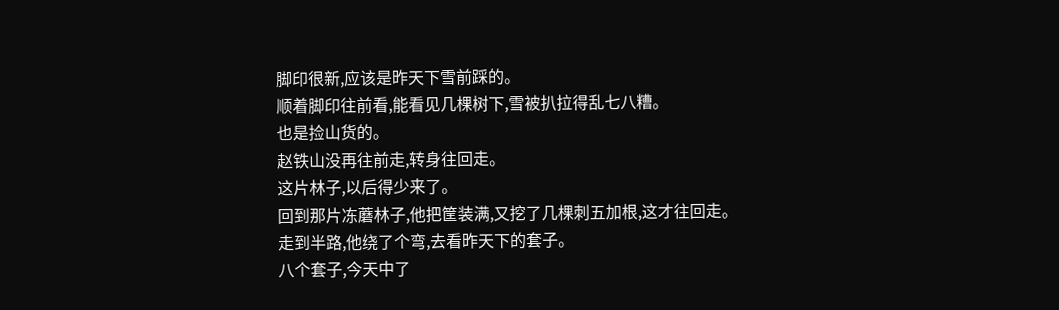脚印很新,应该是昨天下雪前踩的。
顺着脚印往前看,能看见几棵树下,雪被扒拉得乱七八糟。
也是捡山货的。
赵铁山没再往前走,转身往回走。
这片林子,以后得少来了。
回到那片冻蘑林子,他把筐装满,又挖了几棵刺五加根,这才往回走。
走到半路,他绕了个弯,去看昨天下的套子。
八个套子,今天中了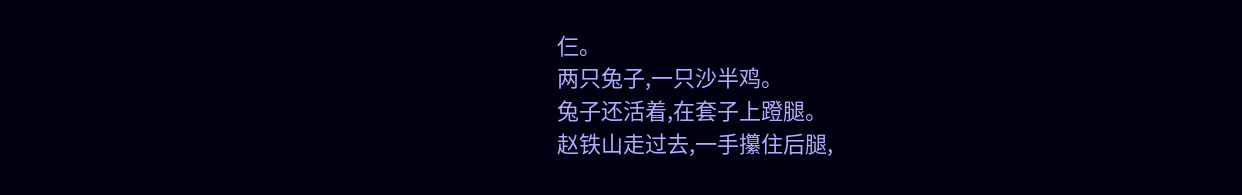仨。
两只兔子,一只沙半鸡。
兔子还活着,在套子上蹬腿。
赵铁山走过去,一手攥住后腿,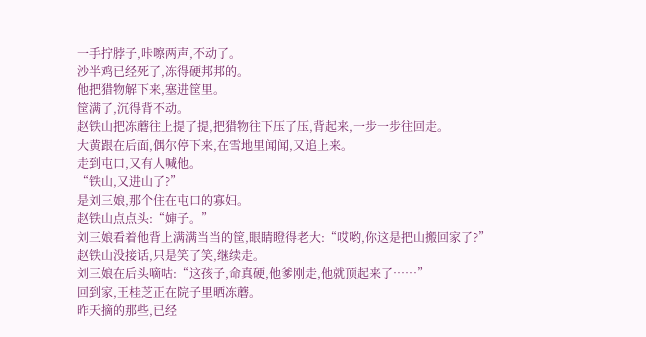一手拧脖子,咔嚓两声,不动了。
沙半鸡已经死了,冻得硬邦邦的。
他把猎物解下来,塞进筐里。
筐满了,沉得背不动。
赵铁山把冻蘑往上提了提,把猎物往下压了压,背起来,一步一步往回走。
大黄跟在后面,偶尔停下来,在雪地里闻闻,又追上来。
走到屯口,又有人喊他。
“铁山,又进山了?”
是刘三娘,那个住在屯口的寡妇。
赵铁山点点头:“婶子。”
刘三娘看着他背上满满当当的筐,眼睛瞪得老大:“哎哟,你这是把山搬回家了?”
赵铁山没接话,只是笑了笑,继续走。
刘三娘在后头嘀咕:“这孩子,命真硬,他爹刚走,他就顶起来了……”
回到家,王桂芝正在院子里晒冻蘑。
昨天摘的那些,已经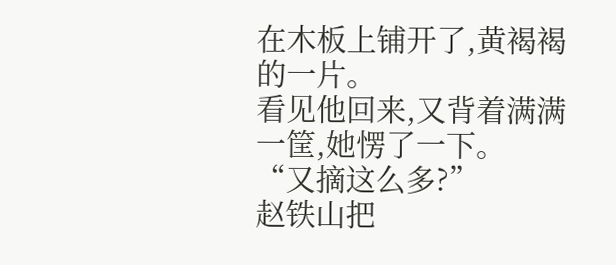在木板上铺开了,黄褐褐的一片。
看见他回来,又背着满满一筐,她愣了一下。
“又摘这么多?”
赵铁山把